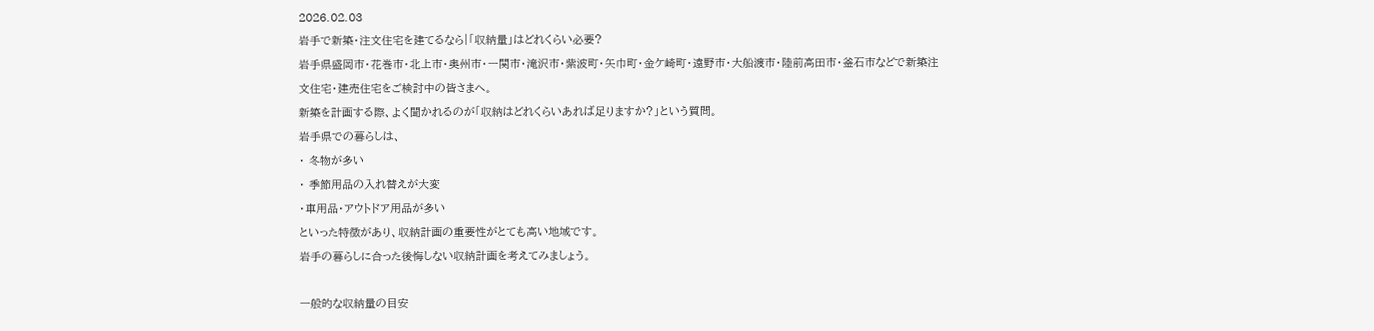2026.02.03
岩手で新築・注文住宅を建てるなら|「収納量」はどれくらい必要?
岩手県盛岡市・花巻市・北上市・奥州市・一関市・滝沢市・紫波町・矢巾町・金ケ崎町・遠野市・大船渡市・陸前高田市・釜石市などで新築注文住宅・建売住宅をご検討中の皆さまへ。
新築を計画する際、よく聞かれるのが「収納はどれくらいあれば足りますか?」という質問。
岩手県での暮らしは、
・ 冬物が多い
・ 季節用品の入れ替えが大変
・車用品・アウトドア用品が多い
といった特徴があり、収納計画の重要性がとても高い地域です。
岩手の暮らしに合った後悔しない収納計画を考えてみましょう。

一般的な収納量の目安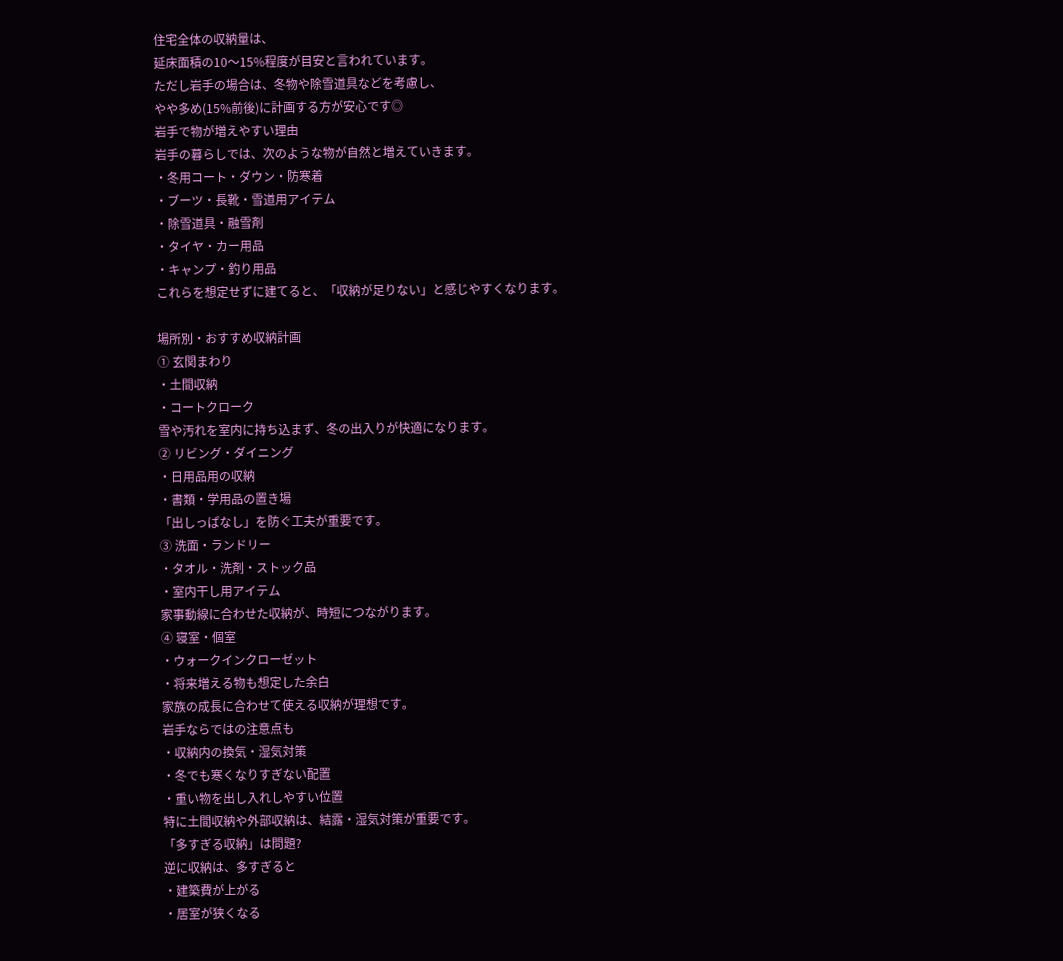住宅全体の収納量は、
延床面積の10〜15%程度が目安と言われています。
ただし岩手の場合は、冬物や除雪道具などを考慮し、
やや多め(15%前後)に計画する方が安心です◎
岩手で物が増えやすい理由
岩手の暮らしでは、次のような物が自然と増えていきます。
・冬用コート・ダウン・防寒着
・ブーツ・長靴・雪道用アイテム
・除雪道具・融雪剤
・タイヤ・カー用品
・キャンプ・釣り用品
これらを想定せずに建てると、「収納が足りない」と感じやすくなります。

場所別・おすすめ収納計画
① 玄関まわり
・土間収納
・コートクローク
雪や汚れを室内に持ち込まず、冬の出入りが快適になります。
② リビング・ダイニング
・日用品用の収納
・書類・学用品の置き場
「出しっぱなし」を防ぐ工夫が重要です。
③ 洗面・ランドリー
・タオル・洗剤・ストック品
・室内干し用アイテム
家事動線に合わせた収納が、時短につながります。
④ 寝室・個室
・ウォークインクローゼット
・将来増える物も想定した余白
家族の成長に合わせて使える収納が理想です。
岩手ならではの注意点も
・収納内の換気・湿気対策
・冬でも寒くなりすぎない配置
・重い物を出し入れしやすい位置
特に土間収納や外部収納は、結露・湿気対策が重要です。
「多すぎる収納」は問題?
逆に収納は、多すぎると
・建築費が上がる
・居室が狭くなる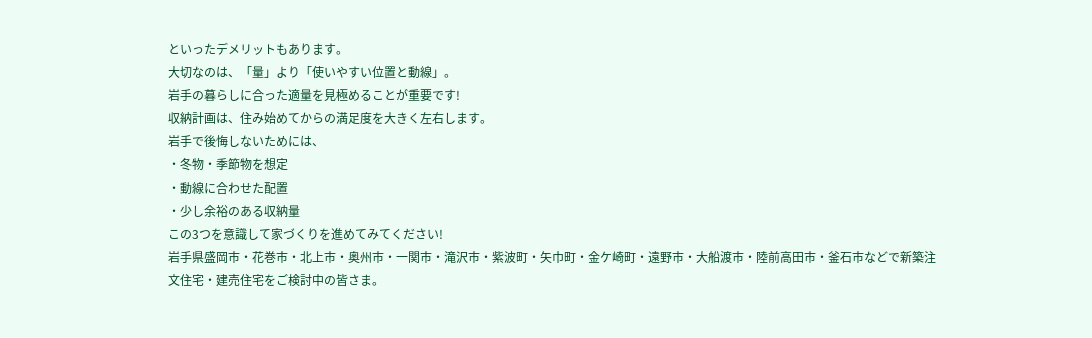といったデメリットもあります。
大切なのは、「量」より「使いやすい位置と動線」。
岩手の暮らしに合った適量を見極めることが重要です!
収納計画は、住み始めてからの満足度を大きく左右します。
岩手で後悔しないためには、
・冬物・季節物を想定
・動線に合わせた配置
・少し余裕のある収納量
この3つを意識して家づくりを進めてみてください!
岩手県盛岡市・花巻市・北上市・奥州市・一関市・滝沢市・紫波町・矢巾町・金ケ崎町・遠野市・大船渡市・陸前高田市・釜石市などで新築注文住宅・建売住宅をご検討中の皆さま。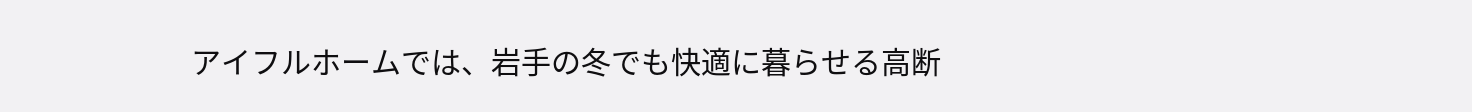アイフルホームでは、岩手の冬でも快適に暮らせる高断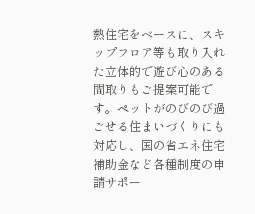熱住宅をベースに、スキップフロア等も取り入れた立体的で遊び心のある間取りもご提案可能です。ペットがのびのび過ごせる住まいづくりにも対応し、国の省エネ住宅補助金など各種制度の申請サポー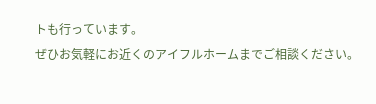トも行っています。
ぜひお気軽にお近くのアイフルホームまでご相談ください。